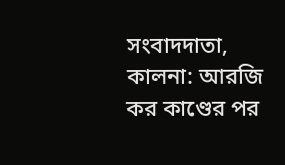সংবাদদাতা, কালনা: আরজি কর কাণ্ডের পর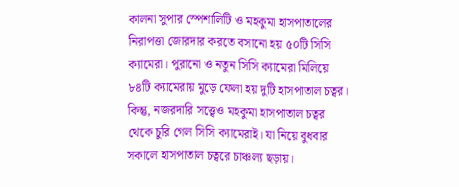কালনা সুপার স্পেশালিটি ও মহকুমা হাসপাতালের নিরাপত্তা জোরদার করতে বসানো হয় ৫০টি সিসি ক্যামেরা। পুরানো ও নতুন সিসি ক্যামেরা মিলিয়ে ৮৪টি ক্যামেরায় মুড়ে ফেলা হয় দুটি হাসপাতাল চত্বর। কিন্তু, নজরদারি সত্ত্বেও মহকুমা হাসপাতাল চত্বর থেকে চুরি গেল সিসি ক্যামেরাই। যা নিয়ে বুধবার সকালে হাসপাতাল চত্বরে চাঞ্চল্য ছড়ায়।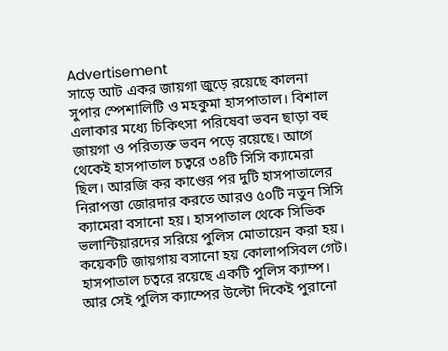Advertisement
সাড়ে আট একর জায়গা জুড়ে রয়েছে কালনা সুপার স্পেশালিটি ও মহকুমা হাসপাতাল। বিশাল এলাকার মধ্যে চিকিৎসা পরিষেবা ভবন ছাড়া বহু জায়গা ও পরিত্যক্ত ভবন পড়ে রয়েছে। আগে থেকেই হাসপাতাল চত্বরে ৩৪টি সিসি ক্যামেরা ছিল। আরজি কর কাণ্ডের পর দুটি হাসপাতালের নিরাপত্তা জোরদার করতে আরও ৫০টি নতুন সিসি ক্যামেরা বসানো হয়। হাসপাতাল থেকে সিভিক ভলান্টিয়ারদের সরিয়ে পুলিস মোতায়েন করা হয়। কয়েকটি জায়গায় বসানো হয় কোলাপসিবল গেট। হাসপাতাল চত্বরে রয়েছে একটি পুলিস ক্যাম্প। আর সেই পুলিস ক্যাম্পের উল্টো দিকেই পুরানো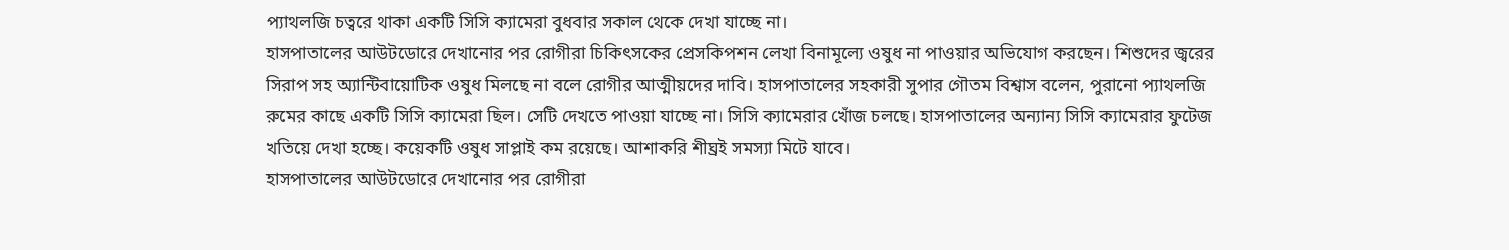প্যাথলজি চত্বরে থাকা একটি সিসি ক্যামেরা বুধবার সকাল থেকে দেখা যাচ্ছে না।
হাসপাতালের আউটডোরে দেখানোর পর রোগীরা চিকিৎসকের প্রেসকিপশন লেখা বিনামূল্যে ওষুধ না পাওয়ার অভিযোগ করছেন। শিশুদের জ্বরের সিরাপ সহ অ্যান্টিবায়োটিক ওষুধ মিলছে না বলে রোগীর আত্মীয়দের দাবি। হাসপাতালের সহকারী সুপার গৌতম বিশ্বাস বলেন, পুরানো প্যাথলজি রুমের কাছে একটি সিসি ক্যামেরা ছিল। সেটি দেখতে পাওয়া যাচ্ছে না। সিসি ক্যামেরার খোঁজ চলছে। হাসপাতালের অন্যান্য সিসি ক্যামেরার ফুটেজ খতিয়ে দেখা হচ্ছে। কয়েকটি ওষুধ সাপ্লাই কম রয়েছে। আশাকরি শীঘ্রই সমস্যা মিটে যাবে।
হাসপাতালের আউটডোরে দেখানোর পর রোগীরা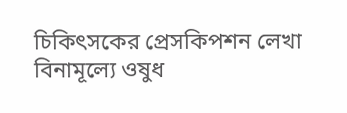চিকিৎসকের প্রেসকিপশন লেখা বিনামূল্যে ওষুধ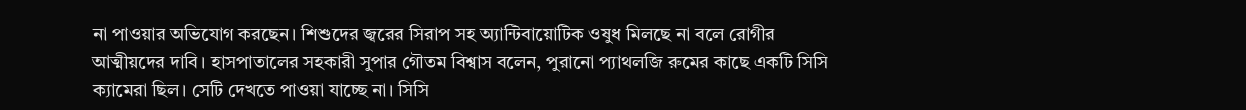না পাওয়ার অভিযোগ করছেন। শিশুদের জ্বরের সিরাপ সহ অ্যান্টিবায়োটিক ওষুধ মিলছে না বলে রোগীর আত্মীয়দের দাবি। হাসপাতালের সহকারী সুপার গৌতম বিশ্বাস বলেন, পুরানো প্যাথলজি রুমের কাছে একটি সিসি ক্যামেরা ছিল। সেটি দেখতে পাওয়া যাচ্ছে না। সিসি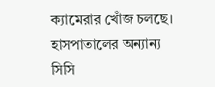ক্যামেরার খোঁজ চলছে। হাসপাতালের অন্যান্য সিসি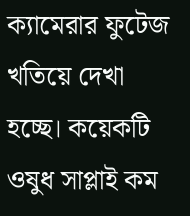ক্যামেরার ফুটেজ খতিয়ে দেখা হচ্ছে। কয়েকটি ওষুধ সাপ্লাই কম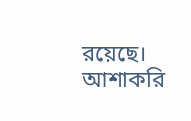রয়েছে। আশাকরি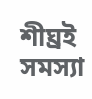শীঘ্রই সমস্যা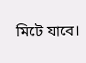মিটে যাবে।